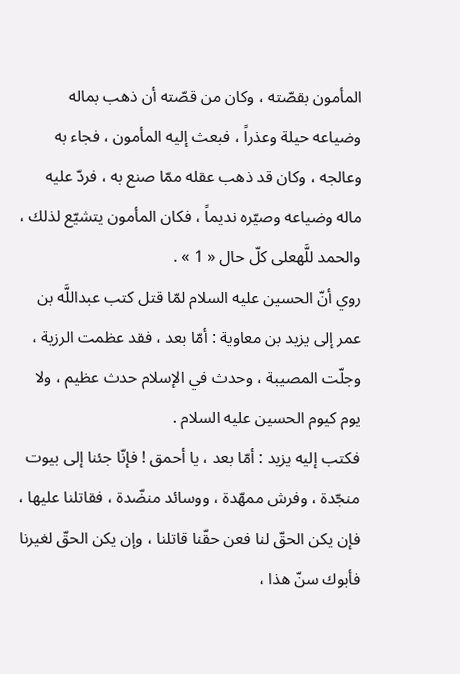المأمون بقصّته ، وكان من قصّته أن ذهب بماله وضياعه حيلة وعذراً ، فبعث إليه المأمون ، فجاء به وعالجه ، وكان قد ذهب عقله ممّا صنع به ، فردّ عليه ماله وضياعه وصيّره نديماً ، فكان المأمون يتشيّع لذلك ، والحمد للَّهعلى كلّ حال « 1 » .
روي أنّ الحسين عليه السلام لمّا قتل كتب عبداللَّه بن عمر إلى يزيد بن معاوية : أمّا بعد ، فقد عظمت الرزية ، وجلّت المصيبة ، وحدث في الإسلام حدث عظيم ، ولا يوم كيوم الحسين عليه السلام .
فكتب إليه يزيد : أمّا بعد ، يا أحمق ! فإنّا جئنا إلى بيوت منجّدة ، وفرش ممهّدة ، ووسائد منضّدة ، فقاتلنا عليها ، فإن يكن الحقّ لنا فعن حقّنا قاتلنا ، وإن يكن الحقّ لغيرنا فأبوك سنّ هذا ،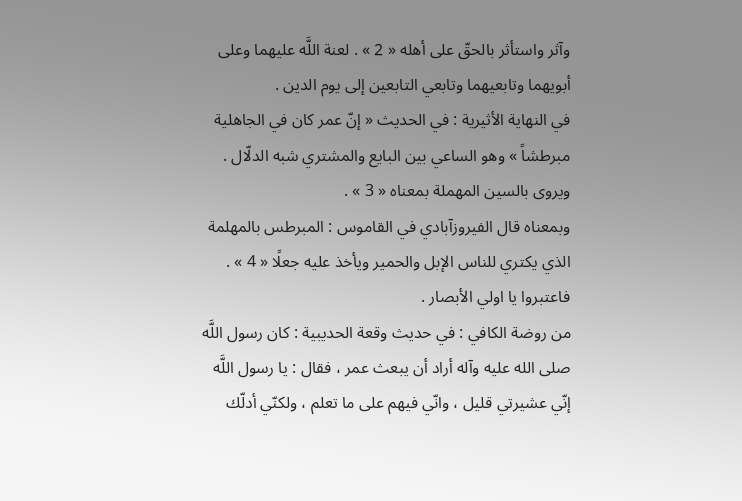وآثر واستأثر بالحقّ على أهله « 2 » . لعنة اللَّه عليهما وعلى أبويهما وتابعيهما وتابعي التابعين إلى يوم الدين .
في النهاية الأثيرية : في الحديث « إنّ عمر كان في الجاهلية مبرطشاً » وهو الساعي بين البايع والمشتري شبه الدلّال . ويروى بالسين المهملة بمعناه « 3 » .
وبمعناه قال الفيروزآبادي في القاموس : المبرطس بالمهلمة الذي يكتري للناس الإبل والحمير ويأخذ عليه جعلًا « 4 » . فاعتبروا يا اولي الأبصار .
من روضة الكافي : في حديث وقعة الحديبية : كان رسول اللَّه صلى الله عليه وآله أراد أن يبعث عمر ، فقال : يا رسول اللَّه إنّي عشيرتي قليل ، وانّي فيهم على ما تعلم ، ولكنّي أدلّك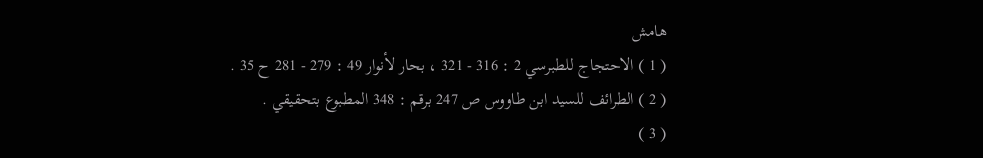هامش
( 1 ) الاحتجاج للطبرسي 2 : 316 - 321 ، بحار لأنوار 49 : 279 - 281 ح 35 .
( 2 ) الطرائف للسيد ابن طاووس ص 247 برقم : 348 المطبوع بتحقيقي .
( 3 )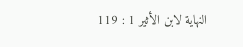النهاية لابن الأثير 1 : 119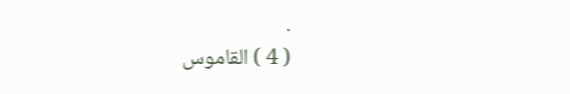.
( 4 ) القاموس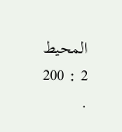المحيط 2 : 200 .